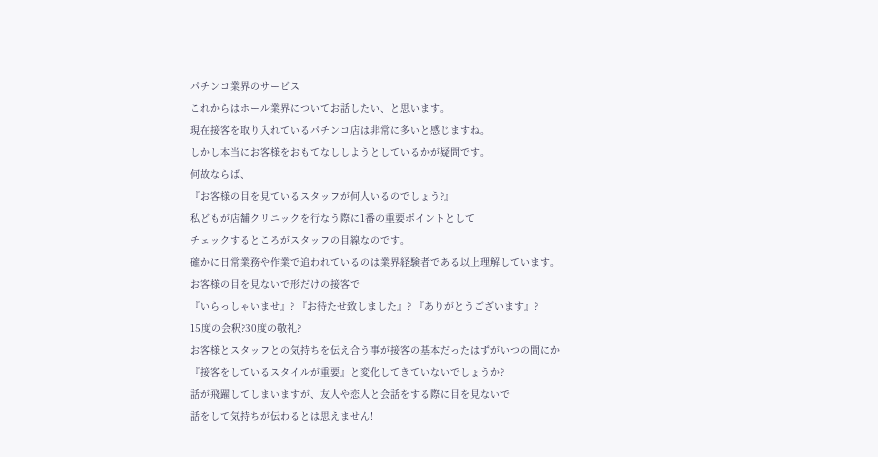パチンコ業界のサービス
これからはホール業界についてお話したい、と思います。
現在接客を取り入れているパチンコ店は非常に多いと感じますね。
しかし本当にお客様をおもてなししようとしているかが疑問です。
何故ならば、
『お客様の目を見ているスタッフが何人いるのでしょう?』
私どもが店舗クリニックを行なう際に1番の重要ポイントとして
チェックするところがスタッフの目線なのです。
確かに日常業務や作業で追われているのは業界経験者である以上理解しています。
お客様の目を見ないで形だけの接客で
『いらっしゃいませ』? 『お待たせ致しました』? 『ありがとうございます』?
15度の会釈?30度の敬礼?
お客様とスタッフとの気持ちを伝え合う事が接客の基本だったはずがいつの間にか
『接客をしているスタイルが重要』と変化してきていないでしょうか?
話が飛躍してしまいますが、友人や恋人と会話をする際に目を見ないで
話をして気持ちが伝わるとは思えません!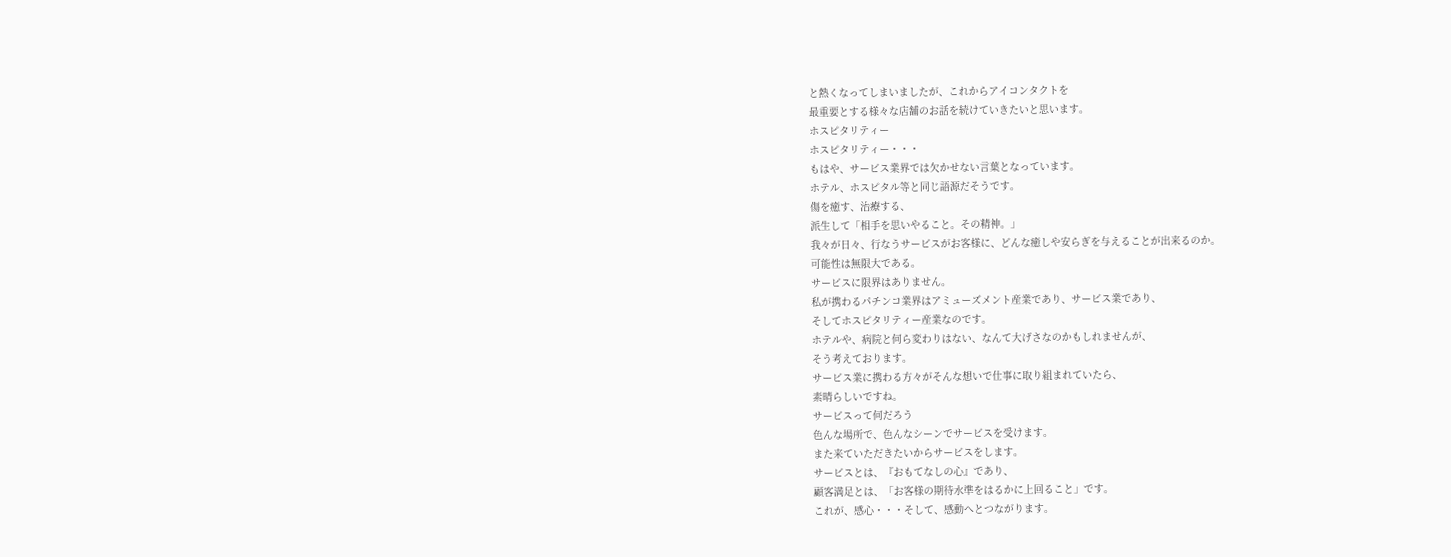と熱くなってしまいましたが、これからアイコンタクトを
最重要とする様々な店舗のお話を続けていきたいと思います。
ホスピタリティー
ホスピタリティー・・・
もはや、サービス業界では欠かせない言葉となっています。
ホテル、ホスピタル等と同じ語源だそうです。
傷を癒す、治療する、
派生して「相手を思いやること。その精神。」
我々が日々、行なうサービスがお客様に、どんな癒しや安らぎを与えることが出来るのか。
可能性は無限大である。
サービスに限界はありません。
私が携わるパチンコ業界はアミューズメント産業であり、サービス業であり、
そしてホスピタリティー産業なのです。
ホテルや、病院と何ら変わりはない、なんて大げさなのかもしれませんが、
そう考えております。
サービス業に携わる方々がそんな想いで仕事に取り組まれていたら、
素晴らしいですね。
サービスって何だろう
色んな場所で、色んなシーンでサービスを受けます。
また来ていただきたいからサービスをします。
サービスとは、『おもてなしの心』であり、
顧客満足とは、「お客様の期待水準をはるかに上回ること」です。
これが、感心・・・そして、感動へとつながります。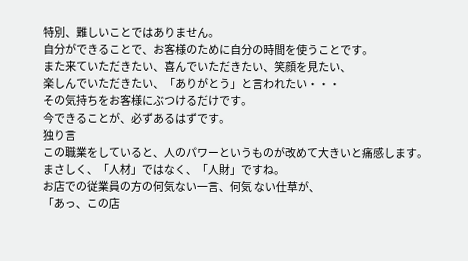特別、難しいことではありません。
自分ができることで、お客様のために自分の時間を使うことです。
また来ていただきたい、喜んでいただきたい、笑顔を見たい、
楽しんでいただきたい、「ありがとう」と言われたい・・・
その気持ちをお客様にぶつけるだけです。
今できることが、必ずあるはずです。
独り言
この職業をしていると、人のパワーというものが改めて大きいと痛感します。
まさしく、「人材」ではなく、「人財」ですね。
お店での従業員の方の何気ない一言、何気 ない仕草が、
「あっ、この店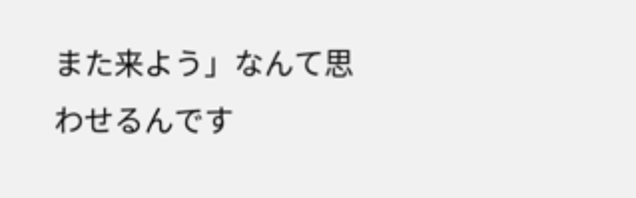また来よう」なんて思わせるんです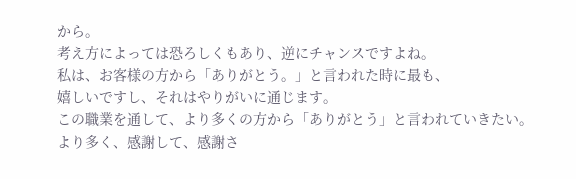から。
考え方によっては恐ろしくもあり、逆にチャンスですよね。
私は、お客様の方から「ありがとう。」と言われた時に最も、
嬉しいですし、それはやりがいに通じます。
この職業を通して、より多くの方から「ありがとう」と言われていきたい。
より多く、感謝して、感謝さ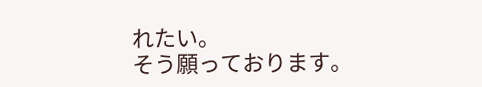れたい。
そう願っております。